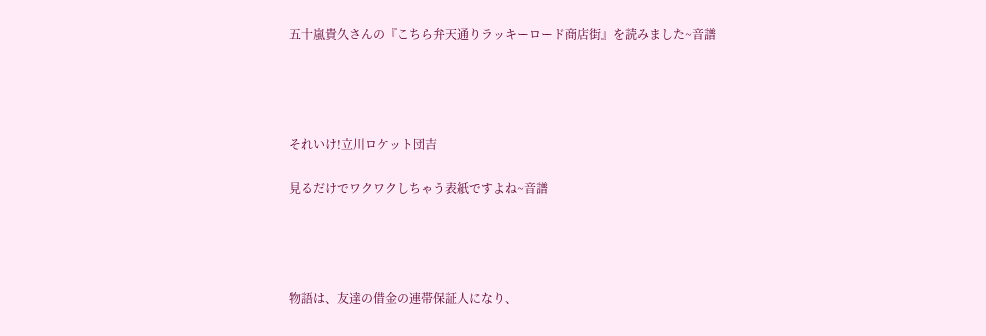五十嵐貴久さんの『こちら弁天通りラッキーロード商店街』を読みました~音譜




それいけ!立川ロケット団吉

見るだけでワクワクしちゃう表紙ですよね~音譜




物語は、友達の借金の連帯保証人になり、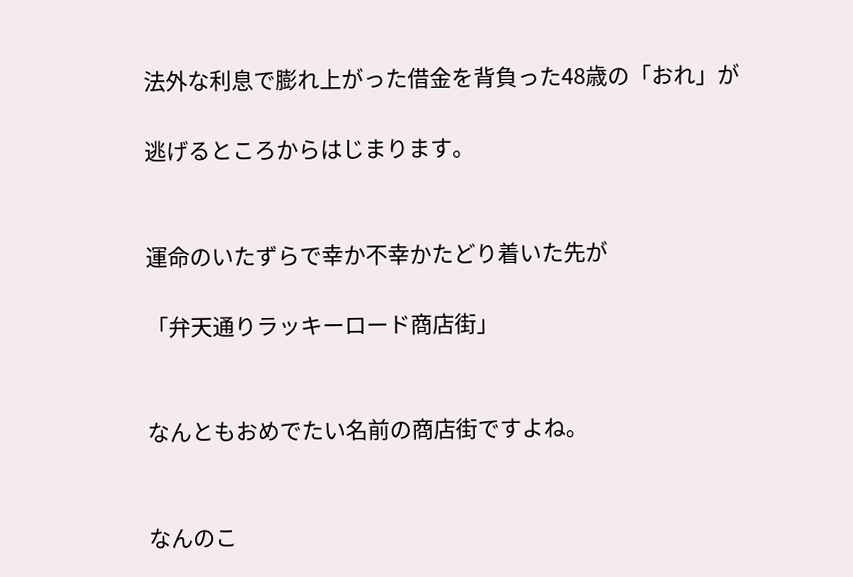法外な利息で膨れ上がった借金を背負った48歳の「おれ」が

逃げるところからはじまります。


運命のいたずらで幸か不幸かたどり着いた先が

「弁天通りラッキーロード商店街」


なんともおめでたい名前の商店街ですよね。


なんのこ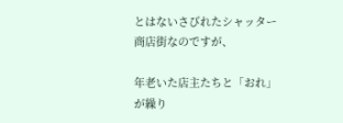とはないさびれたシャッター商店街なのですが、

年老いた店主たちと「おれ」が繰り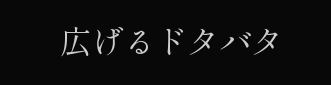広げるドタバタ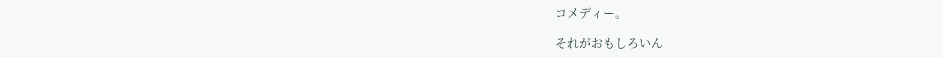コメディー。

それがおもしろいん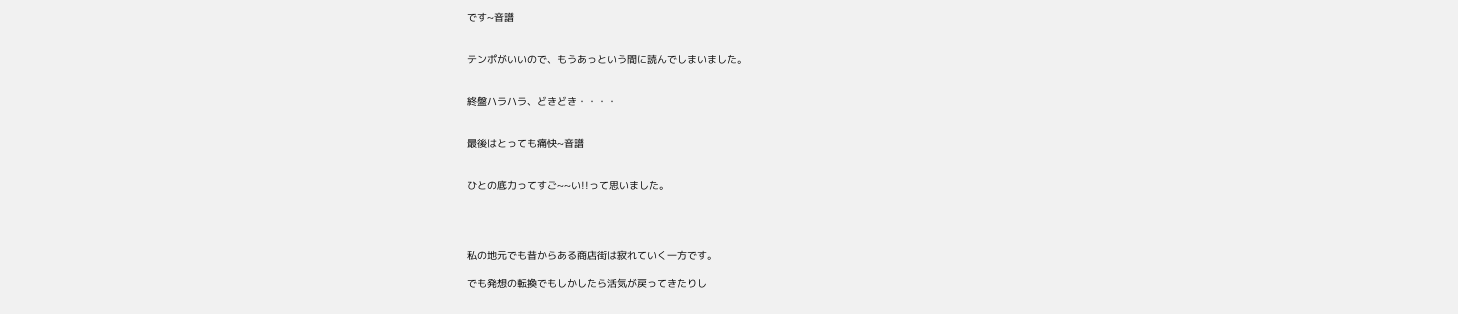です~音譜


テンポがいいので、もうあっという間に読んでしまいました。


終盤ハラハラ、どきどき・・・・


最後はとっても痛快~音譜


ひとの底力ってすご~~い!!って思いました。




私の地元でも昔からある商店街は寂れていく一方です。

でも発想の転換でもしかしたら活気が戻ってきたりし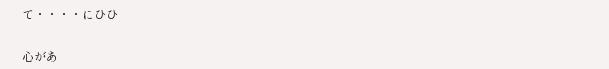て・・・・にひひ


心があ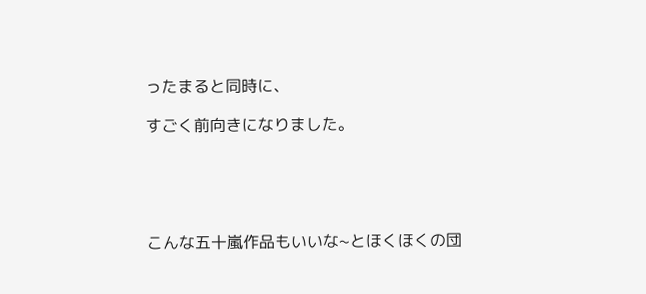ったまると同時に、

すごく前向きになりました。





こんな五十嵐作品もいいな~とほくほくの団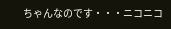ちゃんなのです・・・ニコニコ